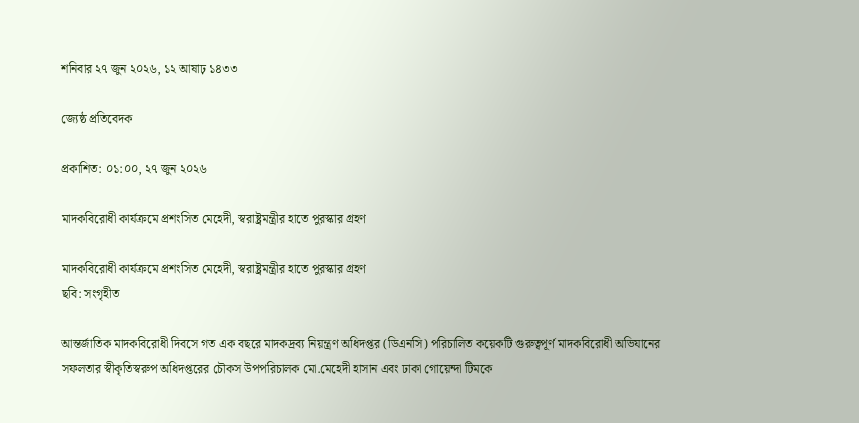শনিবার ২৭ জুন ২০২৬, ১২ আষাঢ় ১৪৩৩

জ্যেষ্ঠ প্রতিবেদক

প্রকাশিত: ০১:০০, ২৭ জুন ২০২৬

মাদকবিরোধী কার্যক্রমে প্রশংসিত মেহেদী, স্বরাষ্ট্রমন্ত্রীর হাতে পুরস্কার গ্রহণ

মাদকবিরোধী কার্যক্রমে প্রশংসিত মেহেদী, স্বরাষ্ট্রমন্ত্রীর হাতে পুরস্কার গ্রহণ
ছবি: সংগৃহীত

আন্তর্জাতিক মাদকবিরোধী দিবসে গত এক বছরে মাদকদ্রব্য নিয়ন্ত্রণ অধিদপ্তর (ডিএনসি) পরিচালিত কয়েকটি গুরুত্বপূর্ণ মাদকবিরোধী অভিযানের সফলতার স্বীকৃতিস্বরুপ অধিদপ্তরের চৌকস উপপরিচালক মো.মেহেদী হাসান এবং ঢাকা গোয়েন্দা টিমকে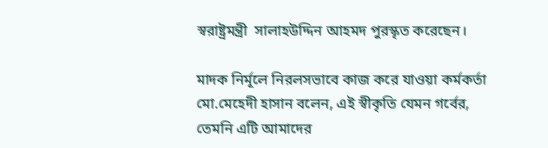স্বরাষ্ট্রমন্ত্রী  সালাহউদ্দিন আহমদ পুরস্কৃত করেছেন।

মাদক নির্মূলে নিরলসভাবে কাজ করে যাওয়া কর্মকর্তা মো.মেহেদী হাসান বলেন, এই স্বীকৃতি যেমন গর্বের, তেমনি এটি আমাদের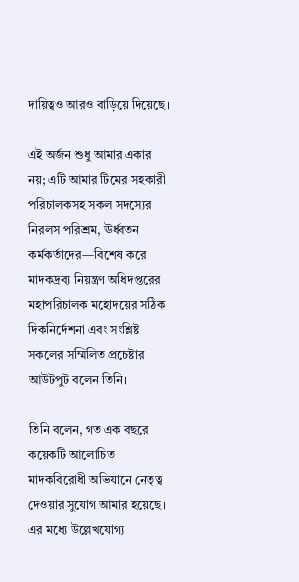দায়িত্বও আরও বাড়িয়ে দিয়েছে।

এই অর্জন শুধু আমার একার নয়; এটি আমার টিমের সহকারী পরিচালকসহ সকল সদস্যের  নিরলস পরিশ্রম, ঊর্ধ্বতন কর্মকর্তাদের—বিশেষ করে মাদকদ্রব্য নিয়ন্ত্রণ অধিদপ্তরের মহাপরিচালক মহোদয়ের সঠিক দিকনির্দেশনা এবং সংশ্লিষ্ট সকলের সম্মিলিত প্রচেষ্টার আউটপুট বলেন তিনি।

তিনি বলেন, গত এক বছরে কয়েকটি আলোচিত মাদকবিরোধী অভিযানে নেতৃত্ব দেওয়ার সুযোগ আমার হয়েছে। এর মধ্যে উল্লেখযোগ্য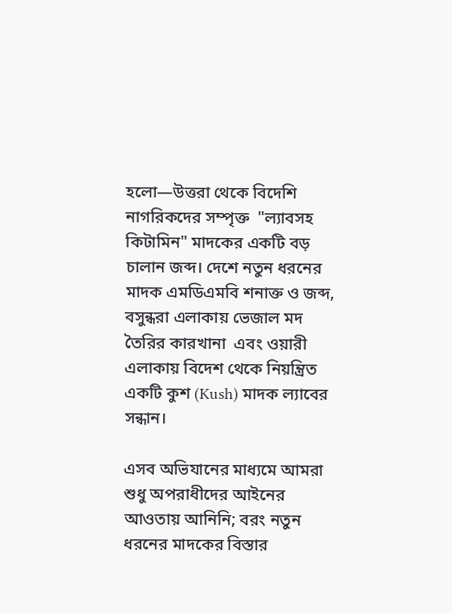হলো—উত্তরা থেকে বিদেশি নাগরিকদের সম্পৃক্ত  "ল্যাবসহ কিটামিন" মাদকের একটি বড় চালান জব্দ। দেশে নতুন ধরনের মাদক এমডিএমবি শনাক্ত ও জব্দ, বসুন্ধরা এলাকায় ভেজাল মদ তৈরির কারখানা  এবং ওয়ারী এলাকায় বিদেশ থেকে নিয়ন্ত্রিত একটি কুশ (Kush) মাদক ল্যাবের সন্ধান।

এসব অভিযানের মাধ্যমে আমরা শুধু অপরাধীদের আইনের আওতায় আনিনি; বরং নতুন ধরনের মাদকের বিস্তার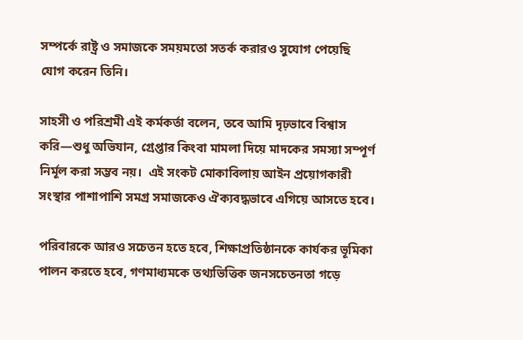সম্পর্কে রাষ্ট্র ও সমাজকে সময়মতো সতর্ক করারও সুযোগ পেয়েছি যোগ করেন তিনি।

সাহসী ও পরিশ্রমী এই কর্মকর্তা বলেন, তবে আমি দৃঢ়ভাবে বিশ্বাস করি—শুধু অভিযান, গ্রেপ্তার কিংবা মামলা দিয়ে মাদকের সমস্যা সম্পূর্ণ নির্মূল করা সম্ভব নয়।  এই সংকট মোকাবিলায় আইন প্রয়োগকারী সংস্থার পাশাপাশি সমগ্র সমাজকেও ঐক্যবদ্ধভাবে এগিয়ে আসতে হবে।

পরিবারকে আরও সচেতন হতে হবে, শিক্ষাপ্রতিষ্ঠানকে কার্যকর ভূমিকা পালন করতে হবে, গণমাধ্যমকে তথ্যভিত্তিক জনসচেতনতা গড়ে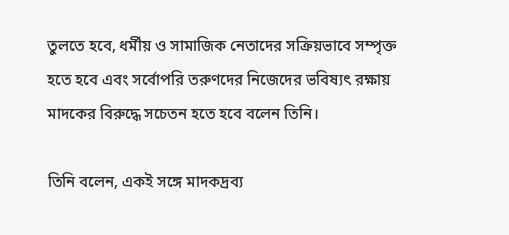তুলতে হবে, ধর্মীয় ও সামাজিক নেতাদের সক্রিয়ভাবে সম্পৃক্ত হতে হবে এবং সর্বোপরি তরুণদের নিজেদের ভবিষ্যৎ রক্ষায় মাদকের বিরুদ্ধে সচেতন হতে হবে বলেন তিনি।

তিনি বলেন, একই সঙ্গে মাদকদ্রব্য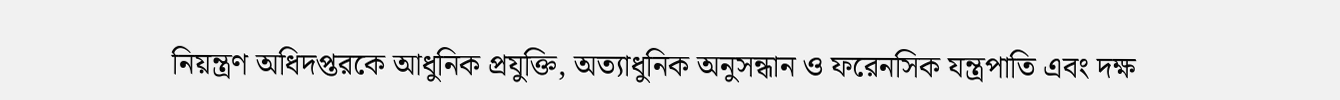নিয়ন্ত্রণ অধিদপ্তরকে আধুনিক প্রযুক্তি, অত্যাধুনিক অনুসন্ধান ও ফরেনসিক যন্ত্রপাতি এবং দক্ষ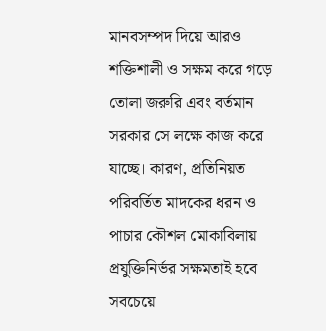মানবসম্পদ দিয়ে আরও শক্তিশালী ও সক্ষম করে গড়ে তোলা জরুরি এবং বর্তমান সরকার সে লক্ষে কাজ করে যাচ্ছে। কারণ, প্রতিনিয়ত পরিবর্তিত মাদকের ধরন ও পাচার কৌশল মোকাবিলায় প্রযুক্তিনির্ভর সক্ষমতাই হবে সবচেয়ে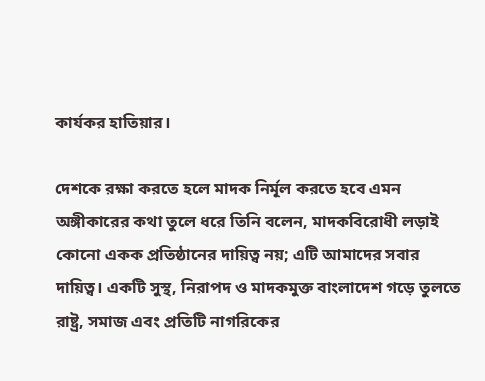কার্যকর হাতিয়ার।

দেশকে রক্ষা করতে হলে মাদক নির্মূল করতে হবে এমন অঙ্গীকারের কথা তুলে ধরে তিনি বলেন, মাদকবিরোধী লড়াই কোনো একক প্রতিষ্ঠানের দায়িত্ব নয়; এটি আমাদের সবার দায়িত্ব। একটি সুস্থ, নিরাপদ ও মাদকমুক্ত বাংলাদেশ গড়ে তুলতে রাষ্ট্র, সমাজ এবং প্রতিটি নাগরিকের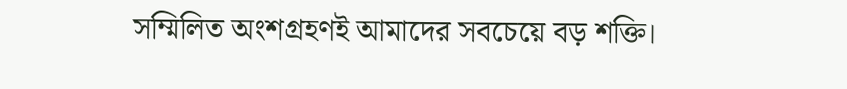সম্মিলিত অংশগ্রহণই আমাদের সবচেয়ে বড় শক্তি।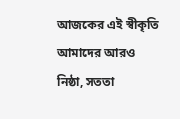আজকের এই স্বীকৃতি আমাদের আরও নিষ্ঠা, সততা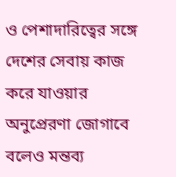ও পেশাদারিত্বের সঙ্গে দেশের সেবায় কাজ করে যাওয়ার অনুপ্রেরণা জোগাবে বলেও মন্তব্য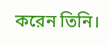করেন তিনি।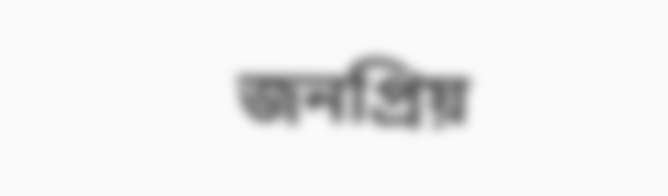জনপ্রিয়